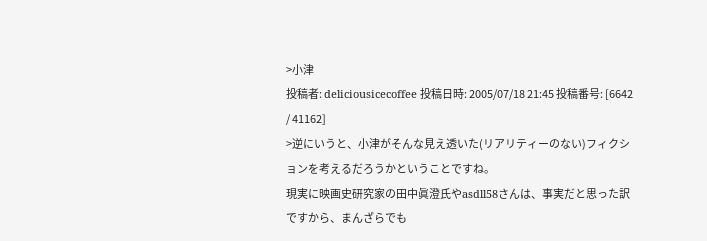>小津
投稿者: deliciousicecoffee 投稿日時: 2005/07/18 21:45 投稿番号: [6642 / 41162]
>逆にいうと、小津がそんな見え透いた(リアリティーのない)フィクションを考えるだろうかということですね。
現実に映画史研究家の田中眞澄氏やasdll58さんは、事実だと思った訳ですから、まんざらでも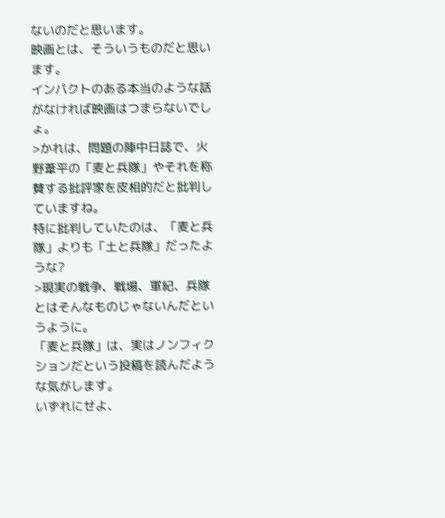ないのだと思います。
映画とは、そういうものだと思います。
インパクトのある本当のような話がなければ映画はつまらないでしょ。
>かれは、問題の陣中日誌で、火野葦平の「麦と兵隊」やそれを称賛する批評家を皮相的だと批判していますね。
特に批判していたのは、「麦と兵隊」よりも「土と兵隊」だったような?
>現実の戦争、戦場、軍紀、兵隊とはそんなものじゃないんだというように。
「麦と兵隊」は、実はノンフィクションだという投稿を読んだような気がします。
いずれにせよ、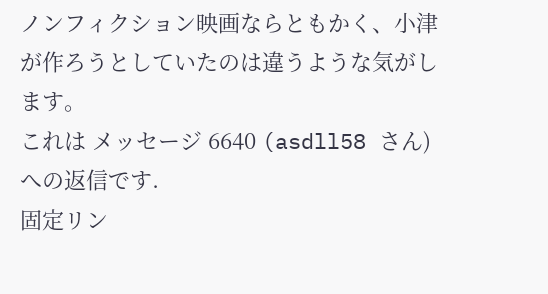ノンフィクション映画ならともかく、小津が作ろうとしていたのは違うような気がします。
これは メッセージ 6640 (asdll58 さん)への返信です.
固定リン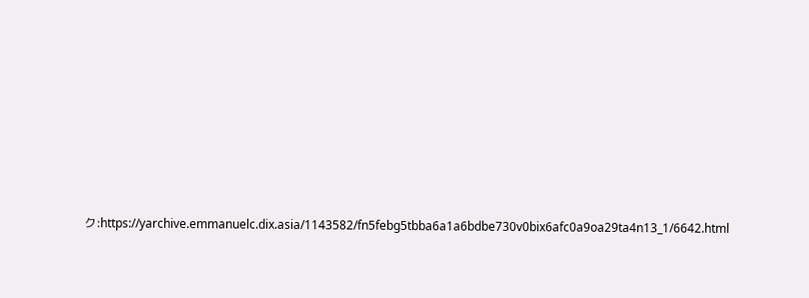ク:https://yarchive.emmanuelc.dix.asia/1143582/fn5febg5tbba6a1a6bdbe730v0bix6afc0a9oa29ta4n13_1/6642.html